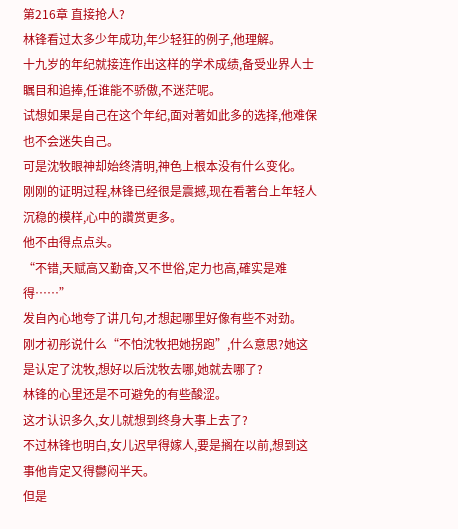第216章 直接抢人?
林锋看过太多少年成功,年少轻狂的例子,他理解。
十九岁的年纪就接连作出这样的学术成绩,备受业界人士瞩目和追捧,任谁能不骄傲,不迷茫呢。
试想如果是自己在这个年纪,面对著如此多的选择,他难保也不会迷失自己。
可是沈牧眼神却始终清明,神色上根本没有什么变化。
刚刚的证明过程,林锋已经很是震撼,现在看著台上年轻人沉稳的模样,心中的讚赏更多。
他不由得点点头。
“不错,天赋高又勤奋,又不世俗,定力也高,確实是难得……”
发自內心地夸了讲几句,才想起哪里好像有些不对劲。
刚才初彤说什么“不怕沈牧把她拐跑”,什么意思?她这是认定了沈牧,想好以后沈牧去哪,她就去哪了?
林锋的心里还是不可避免的有些酸涩。
这才认识多久,女儿就想到终身大事上去了?
不过林锋也明白,女儿迟早得嫁人,要是搁在以前,想到这事他肯定又得鬱闷半天。
但是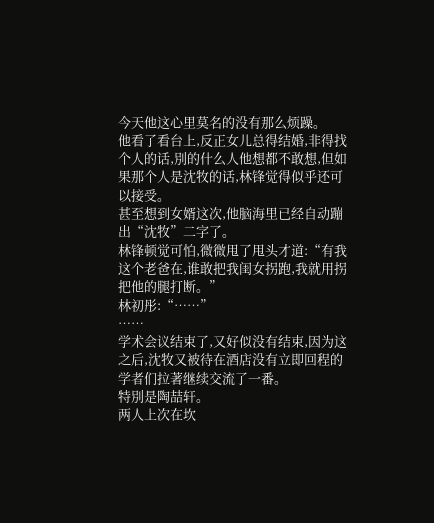今天他这心里莫名的没有那么烦躁。
他看了看台上,反正女儿总得结婚,非得找个人的话,別的什么人他想都不敢想,但如果那个人是沈牧的话,林锋觉得似乎还可以接受。
甚至想到女婿这次,他脑海里已经自动蹦出“沈牧”二字了。
林锋顿觉可怕,微微甩了甩头才道:“有我这个老爸在,谁敢把我闺女拐跑,我就用拐把他的腿打断。”
林初彤:“……”
……
学术会议结束了,又好似没有结束,因为这之后,沈牧又被待在酒店没有立即回程的学者们拉著继续交流了一番。
特別是陶喆轩。
两人上次在坎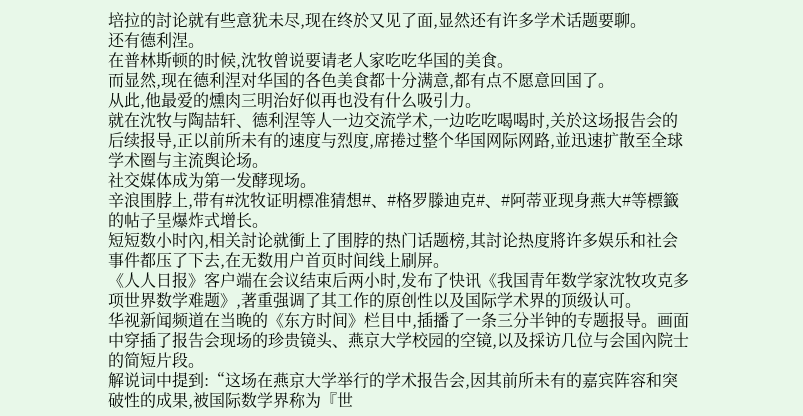培拉的討论就有些意犹未尽,现在终於又见了面,显然还有许多学术话题要聊。
还有德利涅。
在普林斯顿的时候,沈牧曾说要请老人家吃吃华国的美食。
而显然,现在德利涅对华国的各色美食都十分满意,都有点不愿意回国了。
从此,他最爱的燻肉三明治好似再也没有什么吸引力。
就在沈牧与陶喆轩、德利涅等人一边交流学术,一边吃吃喝喝时,关於这场报告会的后续报导,正以前所未有的速度与烈度,席捲过整个华国网际网路,並迅速扩散至全球学术圈与主流舆论场。
社交媒体成为第一发酵现场。
辛浪围脖上,带有#沈牧证明標准猜想#、#格罗滕迪克#、#阿蒂亚现身燕大#等標籤的帖子呈爆炸式增长。
短短数小时內,相关討论就衝上了围脖的热门话题榜,其討论热度將许多娱乐和社会事件都压了下去,在无数用户首页时间线上刷屏。
《人人日报》客户端在会议结束后两小时,发布了快讯《我国青年数学家沈牧攻克多项世界数学难题》,著重强调了其工作的原创性以及国际学术界的顶级认可。
华视新闻频道在当晚的《东方时间》栏目中,插播了一条三分半钟的专题报导。画面中穿插了报告会现场的珍贵镜头、燕京大学校园的空镜,以及採访几位与会国內院士的简短片段。
解说词中提到:“这场在燕京大学举行的学术报告会,因其前所未有的嘉宾阵容和突破性的成果,被国际数学界称为『世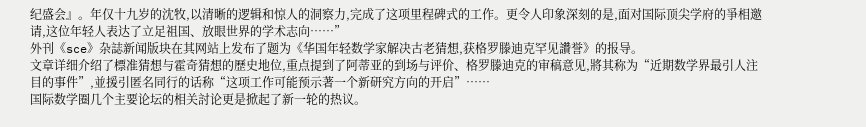纪盛会』。年仅十九岁的沈牧,以清晰的逻辑和惊人的洞察力,完成了这项里程碑式的工作。更令人印象深刻的是,面对国际顶尖学府的爭相邀请,这位年轻人表达了立足祖国、放眼世界的学术志向……”
外刊《sce》杂誌新闻版块在其网站上发布了题为《华国年轻数学家解决古老猜想,获格罗滕迪克罕见讚誉》的报导。
文章详细介绍了標准猜想与霍奇猜想的歷史地位,重点提到了阿蒂亚的到场与评价、格罗滕迪克的审稿意见,將其称为“近期数学界最引人注目的事件”,並援引匿名同行的话称“这项工作可能预示著一个新研究方向的开启”……
国际数学圈几个主要论坛的相关討论更是掀起了新一轮的热议。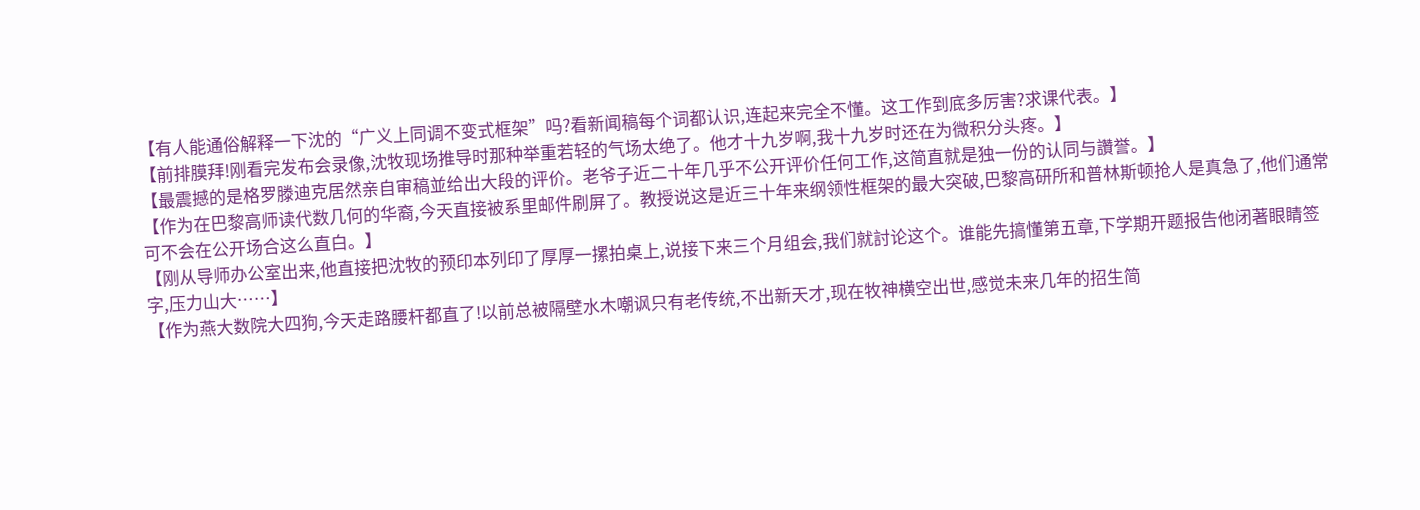【有人能通俗解释一下沈的“广义上同调不变式框架”吗?看新闻稿每个词都认识,连起来完全不懂。这工作到底多厉害?求课代表。】
【前排膜拜!刚看完发布会录像,沈牧现场推导时那种举重若轻的气场太绝了。他才十九岁啊,我十九岁时还在为微积分头疼。】
【最震撼的是格罗滕迪克居然亲自审稿並给出大段的评价。老爷子近二十年几乎不公开评价任何工作,这简直就是独一份的认同与讚誉。】
【作为在巴黎高师读代数几何的华裔,今天直接被系里邮件刷屏了。教授说这是近三十年来纲领性框架的最大突破,巴黎高研所和普林斯顿抢人是真急了,他们通常可不会在公开场合这么直白。】
【刚从导师办公室出来,他直接把沈牧的预印本列印了厚厚一摞拍桌上,说接下来三个月组会,我们就討论这个。谁能先搞懂第五章,下学期开题报告他闭著眼睛签字,压力山大……】
【作为燕大数院大四狗,今天走路腰杆都直了!以前总被隔壁水木嘲讽只有老传统,不出新天才,现在牧神横空出世,感觉未来几年的招生简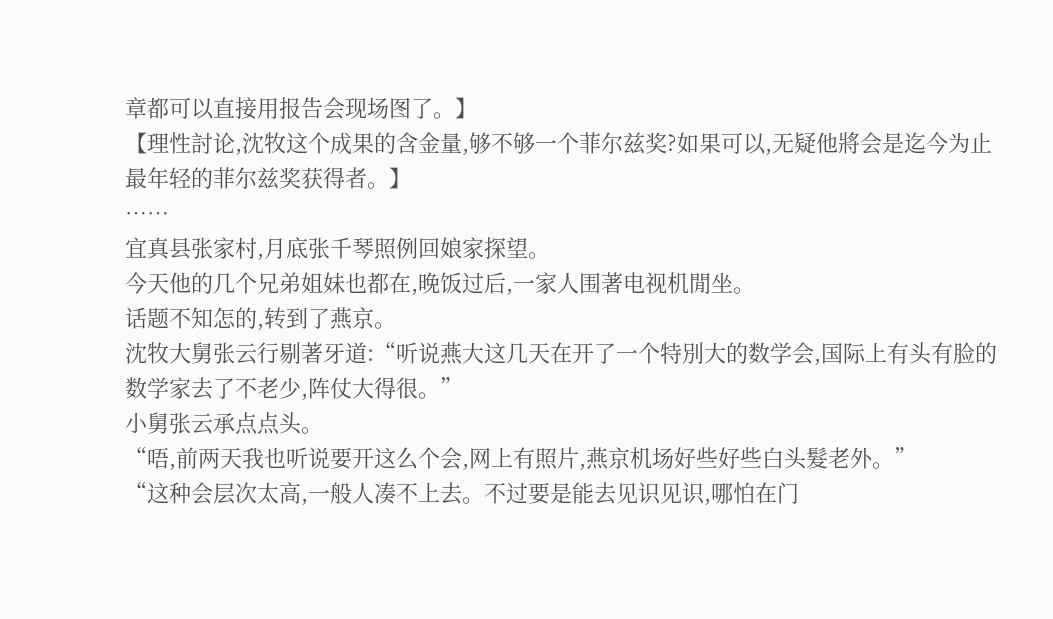章都可以直接用报告会现场图了。】
【理性討论,沈牧这个成果的含金量,够不够一个菲尔兹奖?如果可以,无疑他將会是迄今为止最年轻的菲尔兹奖获得者。】
……
宜真县张家村,月底张千琴照例回娘家探望。
今天他的几个兄弟姐妹也都在,晚饭过后,一家人围著电视机閒坐。
话题不知怎的,转到了燕京。
沈牧大舅张云行剔著牙道:“听说燕大这几天在开了一个特別大的数学会,国际上有头有脸的数学家去了不老少,阵仗大得很。”
小舅张云承点点头。
“唔,前两天我也听说要开这么个会,网上有照片,燕京机场好些好些白头髮老外。”
“这种会层次太高,一般人凑不上去。不过要是能去见识见识,哪怕在门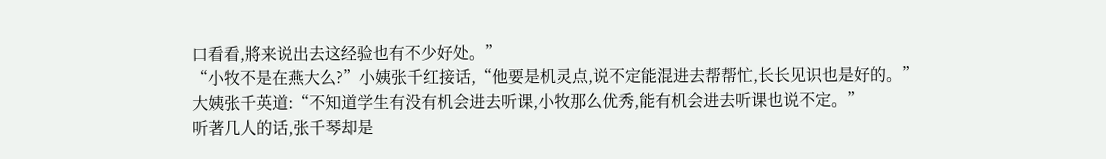口看看,將来说出去这经验也有不少好处。”
“小牧不是在燕大么?”小姨张千红接话,“他要是机灵点,说不定能混进去帮帮忙,长长见识也是好的。”
大姨张千英道:“不知道学生有没有机会进去听课,小牧那么优秀,能有机会进去听课也说不定。”
听著几人的话,张千琴却是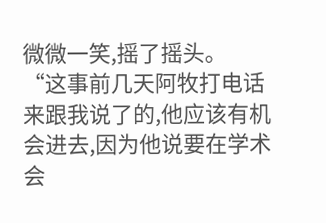微微一笑,摇了摇头。
“这事前几天阿牧打电话来跟我说了的,他应该有机会进去,因为他说要在学术会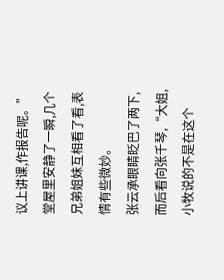议上讲课,作报告呢。”
堂屋里安静了一瞬,几个兄弟姐妹互相看了看,表情有些微妙。
张云承眼睛眨巴了两下,而后看向张千琴,“大姐,小牧说的不是在这个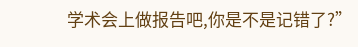学术会上做报告吧,你是不是记错了?”